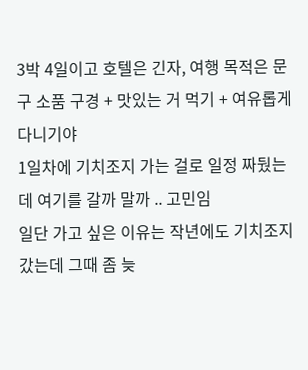3박 4일이고 호텔은 긴자, 여행 목적은 문구 소품 구경 + 맛있는 거 먹기 + 여유롭게 다니기야
1일차에 기치조지 가는 걸로 일정 짜뒀는데 여기를 갈까 말까 .. 고민임
일단 가고 싶은 이유는 작년에도 기치조지 갔는데 그때 좀 늦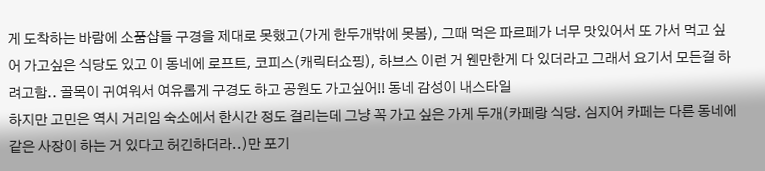게 도착하는 바람에 소품샵들 구경을 제대로 못했고(가게 한두개밖에 못봄), 그때 먹은 파르페가 너무 맛있어서 또 가서 먹고 싶어 가고싶은 식당도 있고 이 동네에 로프트, 코피스(캐릭터쇼핑), 하브스 이런 거 웬만한게 다 있더라고 그래서 요기서 모든걸 하려고함.. 골목이 귀여워서 여유롭게 구경도 하고 공원도 가고싶어!! 동네 감성이 내스타일
하지만 고민은 역시 거리임 숙소에서 한시간 정도 걸리는데 그냥 꼭 가고 싶은 가게 두개(카페랑 식당. 심지어 카페는 다른 동네에 같은 사장이 하는 거 있다고 허긴하더라..)만 포기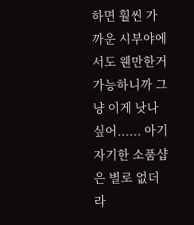하면 훨씬 가까운 시부야에서도 웬만한거 가능하니까 그냥 이게 낫나 싶어...... 아기자기한 소품샵은 별로 없더라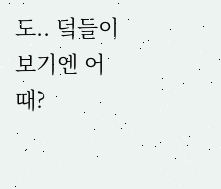도.. 덬들이 보기엔 어때?